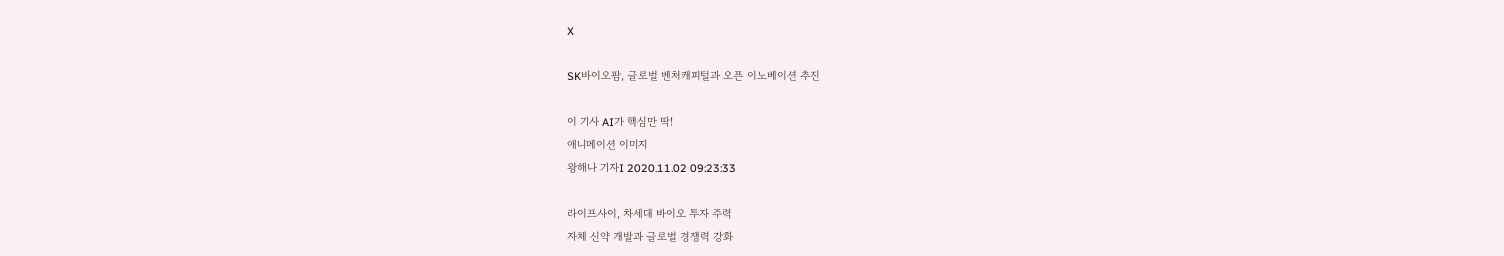X

SK바이오팜, 글로벌 벤처캐피털과 오픈 이노베이션 추진

이 기사 AI가 핵심만 딱!
애니메이션 이미지
왕해나 기자I 2020.11.02 09:23:33

라이프사이, 차세대 바이오 투자 주력
자체 신약 개발과 글로벌 경쟁력 강화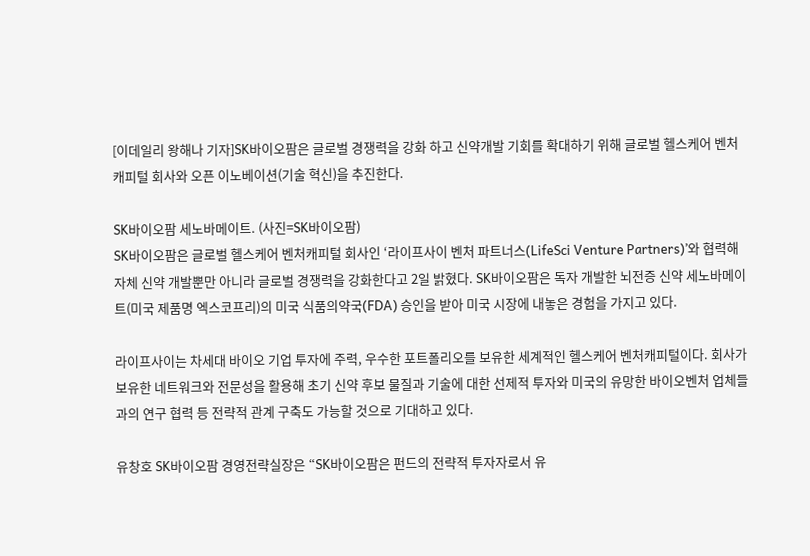[이데일리 왕해나 기자]SK바이오팜은 글로벌 경쟁력을 강화 하고 신약개발 기회를 확대하기 위해 글로벌 헬스케어 벤처캐피털 회사와 오픈 이노베이션(기술 혁신)을 추진한다.

SK바이오팜 세노바메이트. (사진=SK바이오팜)
SK바이오팜은 글로벌 헬스케어 벤처캐피털 회사인 ‘라이프사이 벤처 파트너스(LifeSci Venture Partners)’와 협력해 자체 신약 개발뿐만 아니라 글로벌 경쟁력을 강화한다고 2일 밝혔다. SK바이오팜은 독자 개발한 뇌전증 신약 세노바메이트(미국 제품명 엑스코프리)의 미국 식품의약국(FDA) 승인을 받아 미국 시장에 내놓은 경험을 가지고 있다.

라이프사이는 차세대 바이오 기업 투자에 주력, 우수한 포트폴리오를 보유한 세계적인 헬스케어 벤처캐피털이다. 회사가 보유한 네트워크와 전문성을 활용해 초기 신약 후보 물질과 기술에 대한 선제적 투자와 미국의 유망한 바이오벤처 업체들과의 연구 협력 등 전략적 관계 구축도 가능할 것으로 기대하고 있다.

유창호 SK바이오팜 경영전략실장은 “SK바이오팜은 펀드의 전략적 투자자로서 유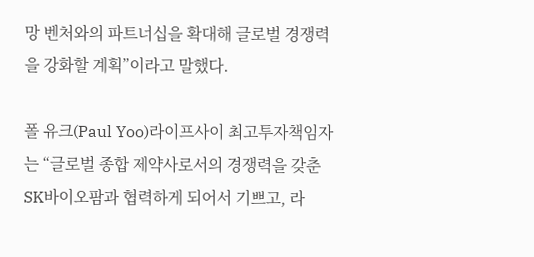망 벤처와의 파트너십을 확대해 글로벌 경쟁력을 강화할 계획”이라고 말했다.

폴 유크(Paul Yoo)라이프사이 최고투자책임자는 “글로벌 종합 제약사로서의 경쟁력을 갖춘 SK바이오팜과 협력하게 되어서 기쁘고, 라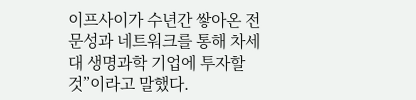이프사이가 수년간 쌓아온 전문성과 네트워크를 통해 차세대 생명과학 기업에 투자할 것”이라고 말했다.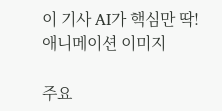이 기사 AI가 핵심만 딱!
애니메이션 이미지

주요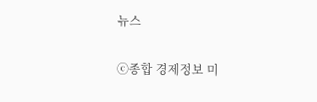뉴스

ⓒ종합 경제정보 미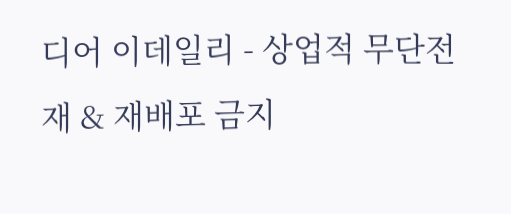디어 이데일리 - 상업적 무단전재 & 재배포 금지